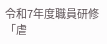令和7年度職員研修「虐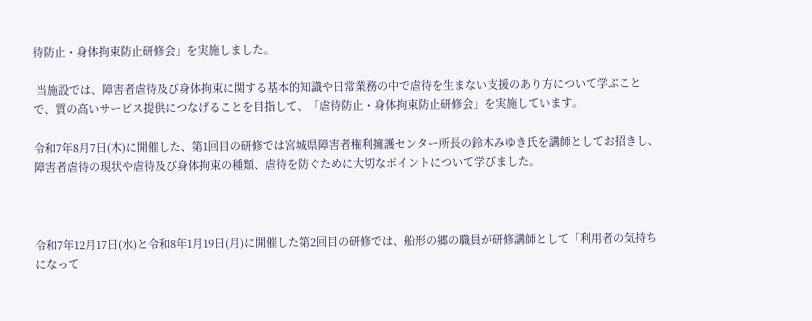待防止・身体拘束防止研修会」を実施しました。

 当施設では、障害者虐待及び身体拘束に関する基本的知識や日常業務の中で虐待を生まない支援のあり方について学ぶことで、質の高いサービス提供につなげることを目指して、「虐待防止・身体拘束防止研修会」を実施しています。

令和7年8月7日(木)に開催した、第1回目の研修では宮城県障害者権利擁護センター所長の鈴木みゆき氏を講師としてお招きし、障害者虐待の現状や虐待及び身体拘束の種類、虐待を防ぐために大切なポイントについて学びました。



令和7年12月17日(水)と令和8年1月19日(月)に開催した第2回目の研修では、船形の郷の職員が研修講師として「利用者の気持ちになって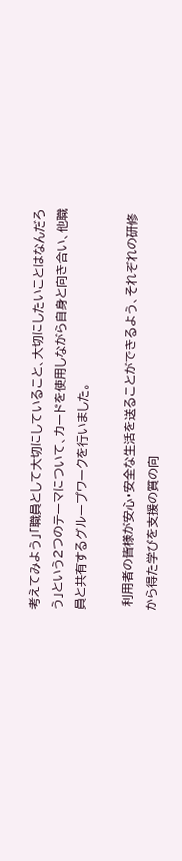考えてみよう」「職員として大切にしていること、大切にしたいことはなんだろう」という2つのテーマについて、カードを使用しながら自身と向き合い、他職員と共有するグループワークを行いました。

 利用者の皆様が安心・安全な生活を送ることができるよう、それぞれの研修から得た学びを支援の質の向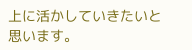上に活かしていきたいと思います。